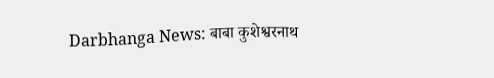Darbhanga News: बाबा कुशेश्वरनाथ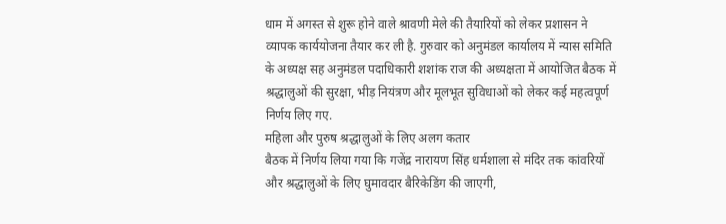धाम में अगस्त से शुरू होने वाले श्रावणी मेले की तैयारियों को लेकर प्रशासन ने व्यापक कार्ययोजना तैयार कर ली है. गुरुवार को अनुमंडल कार्यालय में न्यास समिति के अध्यक्ष सह अनुमंडल पदाधिकारी शशांक राज की अध्यक्षता में आयोजित बैठक में श्रद्धालुओं की सुरक्षा, भीड़ नियंत्रण और मूलभूत सुविधाओं को लेकर कई महत्वपूर्ण निर्णय लिए गए.
महिला और पुरुष श्रद्धालुओं के लिए अलग कतार
बैठक में निर्णय लिया गया कि गजेंद्र नारायण सिंह धर्मशाला से मंदिर तक कांवरियों और श्रद्धालुओं के लिए घुमावदार बैरिकेडिंग की जाएगी,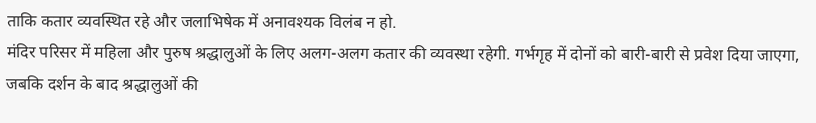ताकि कतार व्यवस्थित रहे और जलाभिषेक में अनावश्यक विलंब न हो.
मंदिर परिसर में महिला और पुरुष श्रद्धालुओं के लिए अलग-अलग कतार की व्यवस्था रहेगी. गर्भगृह में दोनों को बारी-बारी से प्रवेश दिया जाएगा, जबकि दर्शन के बाद श्रद्धालुओं की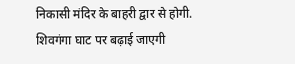निकासी मंदिर के बाहरी द्वार से होगी.
शिवगंगा घाट पर बढ़ाई जाएगी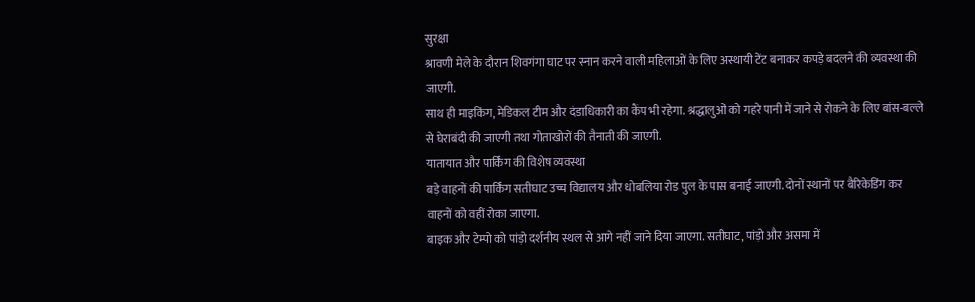सुरक्षा
श्रावणी मेले के दौरान शिवगंगा घाट पर स्नान करने वाली महिलाओं के लिए अस्थायी टेंट बनाकर कपड़े बदलने की व्यवस्था की जाएगी.
साथ ही माइकिंग, मेडिकल टीम और दंडाधिकारी का कैंप भी रहेगा. श्रद्धालुओं को गहरे पानी में जाने से रोकने के लिए बांस-बल्ले से घेराबंदी की जाएगी तथा गोताखोरों की तैनाती की जाएगी.
यातायात और पार्किंग की विशेष व्यवस्था
बड़े वाहनों की पार्किंग सतीघाट उच्च विद्यालय और धोबलिया रोड पुल के पास बनाई जाएगी. दोनों स्थानों पर बैरिकेडिंग कर वाहनों को वहीं रोका जाएगा.
बाइक और टेम्पो को पांड़ो दर्शनीय स्थल से आगे नहीं जाने दिया जाएगा. सतीघाट, पांड़ो और असमा में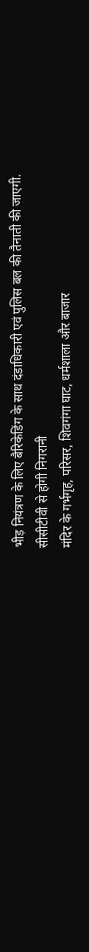भीड़ नियंत्रण के लिए बैरिकेडिंग के साथ दंडाधिकारी एवं पुलिस बल की तैनाती की जाएगी.
सीसीटीवी से होगी निगरानी
मंदिर के गर्भगृह, परिसर, शिवगंगा घाट, धर्मशाला और बाजार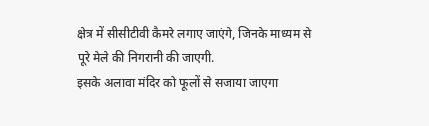क्षेत्र में सीसीटीवी कैमरे लगाए जाएंगे, जिनके माध्यम से पूरे मेले की निगरानी की जाएगी.
इसके अलावा मंदिर को फूलों से सजाया जाएगा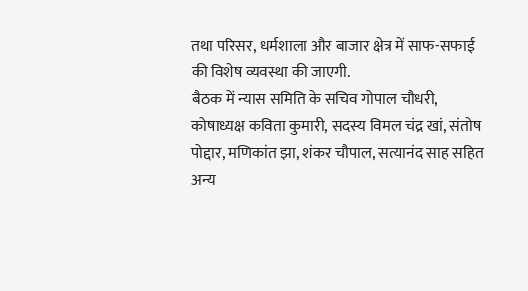तथा परिसर, धर्मशाला और बाजार क्षेत्र में साफ-सफाई की विशेष व्यवस्था की जाएगी.
बैठक में न्यास समिति के सचिव गोपाल चौधरी, कोषाध्यक्ष कविता कुमारी, सदस्य विमल चंद्र खां, संतोष पोद्दार, मणिकांत झा, शंकर चौपाल, सत्यानंद साह सहित अन्य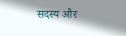सदस्य और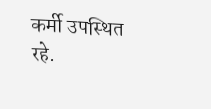कर्मी उपस्थित रहे.